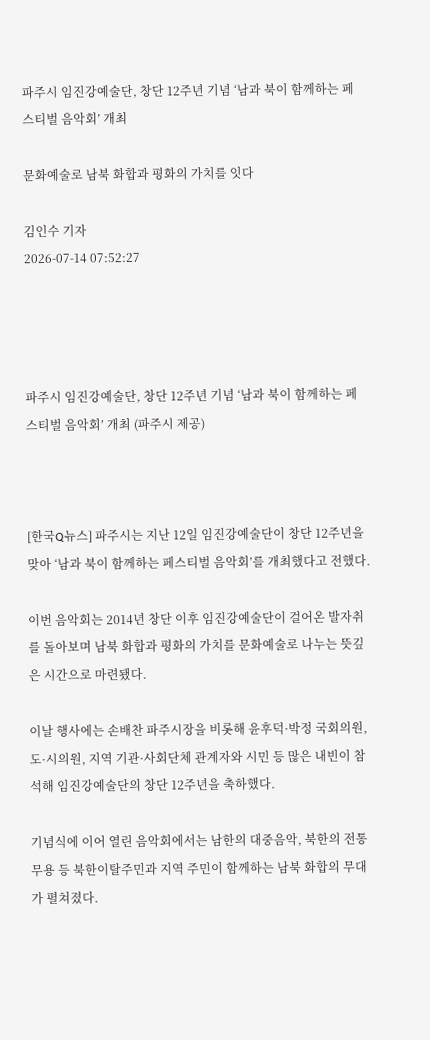파주시 임진강예술단, 창단 12주년 기념 ‘남과 북이 함께하는 페스티벌 음악회’ 개최

문화예술로 남북 화합과 평화의 가치를 잇다

김인수 기자
2026-07-14 07:52:27




파주시 임진강예술단, 창단 12주년 기념 ‘남과 북이 함께하는 페스티벌 음악회’ 개최 (파주시 제공)



[한국Q뉴스] 파주시는 지난 12일 임진강예술단이 창단 12주년을 맞아 ‘남과 북이 함께하는 페스티벌 음악회’를 개최했다고 전했다.

이번 음악회는 2014년 창단 이후 임진강예술단이 걸어온 발자취를 돌아보며 남북 화합과 평화의 가치를 문화예술로 나누는 뜻깊은 시간으로 마련됐다.

이날 행사에는 손배찬 파주시장을 비롯해 윤후덕·박정 국회의원, 도·시의원, 지역 기관·사회단체 관계자와 시민 등 많은 내빈이 참석해 임진강예술단의 창단 12주년을 축하했다.

기념식에 이어 열린 음악회에서는 남한의 대중음악, 북한의 전통무용 등 북한이탈주민과 지역 주민이 함께하는 남북 화합의 무대가 펼쳐졌다.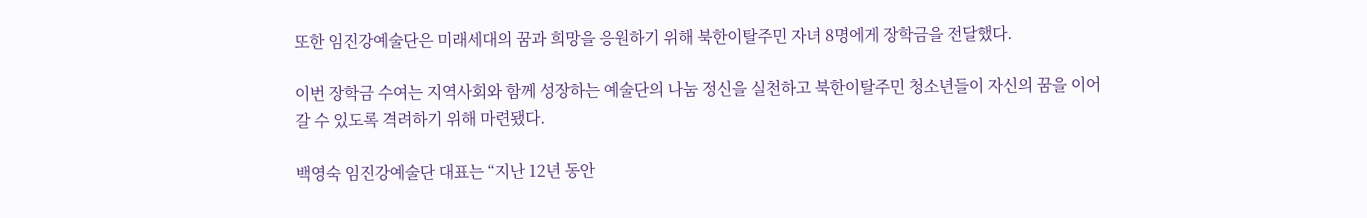또한 임진강예술단은 미래세대의 꿈과 희망을 응원하기 위해 북한이탈주민 자녀 8명에게 장학금을 전달했다.

이번 장학금 수여는 지역사회와 함께 성장하는 예술단의 나눔 정신을 실천하고 북한이탈주민 청소년들이 자신의 꿈을 이어갈 수 있도록 격려하기 위해 마련됐다.

백영숙 임진강예술단 대표는 “지난 12년 동안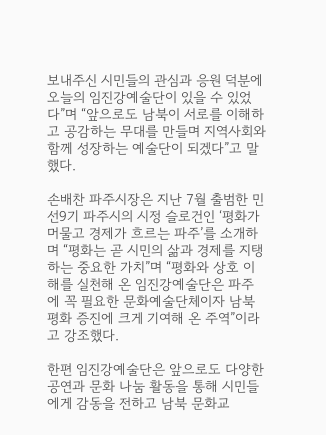보내주신 시민들의 관심과 응원 덕분에 오늘의 임진강예술단이 있을 수 있었다”며 “앞으로도 남북이 서로를 이해하고 공감하는 무대를 만들며 지역사회와 함께 성장하는 예술단이 되겠다”고 말했다.

손배찬 파주시장은 지난 7월 출범한 민선9기 파주시의 시정 슬로건인 ‘평화가 머물고 경제가 흐르는 파주’를 소개하며 “평화는 곧 시민의 삶과 경제를 지탱하는 중요한 가치”며 “평화와 상호 이해를 실천해 온 임진강예술단은 파주에 꼭 필요한 문화예술단체이자 남북 평화 증진에 크게 기여해 온 주역”이라고 강조했다.

한편 임진강예술단은 앞으로도 다양한 공연과 문화 나눔 활동을 통해 시민들에게 감동을 전하고 남북 문화교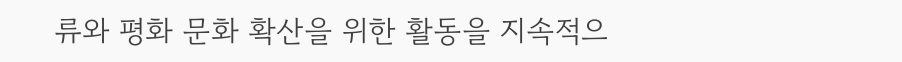류와 평화 문화 확산을 위한 활동을 지속적으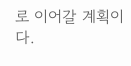로 이어갈 계획이다.